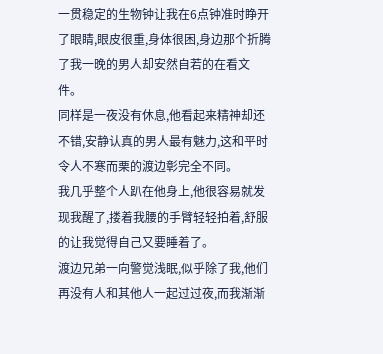一贯稳定的生物钟让我在6点钟准时睁开了眼睛,眼皮很重,身体很困,身边那个折腾了我一晚的男人却安然自若的在看文件。
同样是一夜没有休息,他看起来精神却还不错,安静认真的男人最有魅力,这和平时令人不寒而栗的渡边彰完全不同。
我几乎整个人趴在他身上,他很容易就发现我醒了,搂着我腰的手臂轻轻拍着,舒服的让我觉得自己又要睡着了。
渡边兄弟一向警觉浅眠,似乎除了我,他们再没有人和其他人一起过过夜,而我渐渐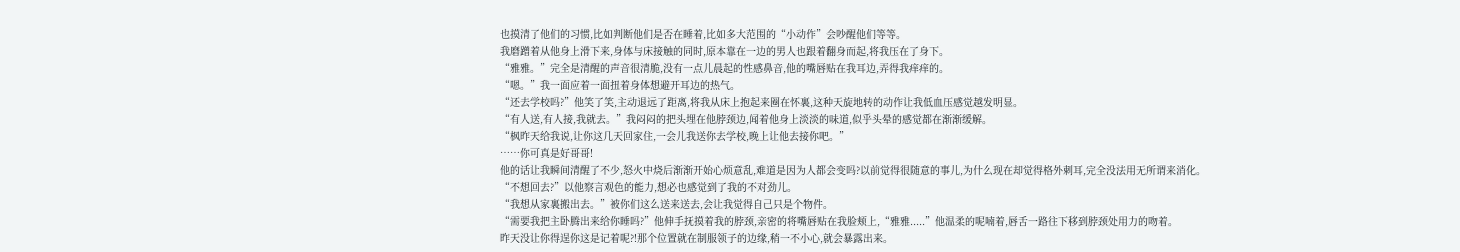也摸清了他们的习惯,比如判断他们是否在睡着,比如多大范围的“小动作”会吵醒他们等等。
我磨蹭着从他身上滑下来,身体与床接触的同时,原本靠在一边的男人也跟着翻身而起,将我压在了身下。
“雅雅。”完全是清醒的声音很清脆,没有一点儿晨起的性感鼻音,他的嘴唇贴在我耳边,弄得我痒痒的。
“嗯。”我一面应着一面扭着身体想避开耳边的热气。
“还去学校吗?”他笑了笑,主动退远了距离,将我从床上抱起来圈在怀裏,这种天旋地转的动作让我低血压感觉越发明显。
“有人送,有人接,我就去。”我闷闷的把头埋在他脖颈边,闻着他身上淡淡的味道,似乎头晕的感觉都在渐渐缓解。
“枫昨天给我说,让你这几天回家住,一会儿我送你去学校,晚上让他去接你吧。”
……你可真是好哥哥!
他的话让我瞬间清醒了不少,怒火中烧后渐渐开始心烦意乱,难道是因为人都会变吗?以前觉得很随意的事儿,为什么现在却觉得格外刺耳,完全没法用无所谓来消化。
“不想回去?”以他察言观色的能力,想必也感觉到了我的不对劲儿。
“我想从家裏搬出去。”被你们这么送来送去,会让我觉得自己只是个物件。
“需要我把主卧腾出来给你睡吗?”他伸手抚摸着我的脖颈,亲密的将嘴唇贴在我脸颊上,“雅雅.....”他温柔的呢喃着,唇舌一路往下移到脖颈处用力的吻着。
昨天没让你得逞你这是记着呢?!那个位置就在制服领子的边缘,稍一不小心,就会暴露出来。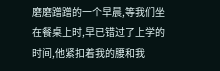磨磨蹭蹭的一个早晨,等我们坐在餐桌上时,早已错过了上学的时间,他紧扣着我的腰和我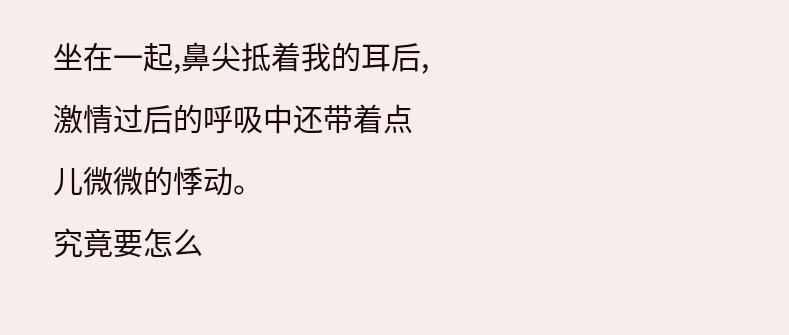坐在一起,鼻尖抵着我的耳后,激情过后的呼吸中还带着点儿微微的悸动。
究竟要怎么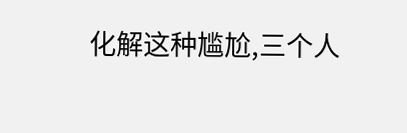化解这种尴尬,三个人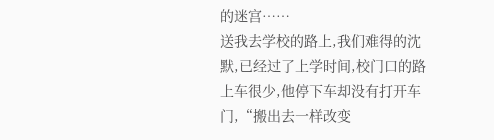的迷宫……
送我去学校的路上,我们难得的沈默,已经过了上学时间,校门口的路上车很少,他停下车却没有打开车门,“搬出去一样改变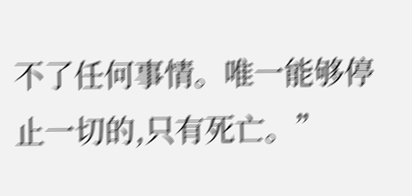不了任何事情。唯一能够停止一切的,只有死亡。”